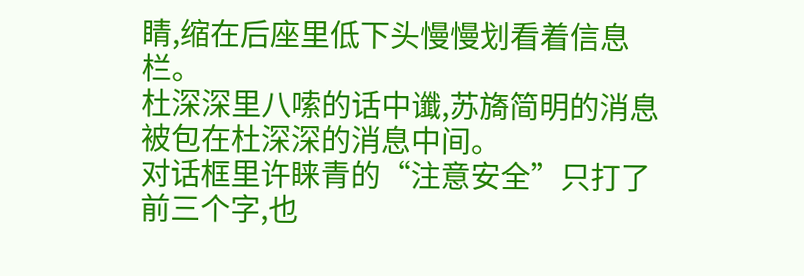睛,缩在后座里低下头慢慢划看着信息栏。
杜深深里八嗦的话中谶,苏旖简明的消息被包在杜深深的消息中间。
对话框里许睐青的“注意安全”只打了前三个字,也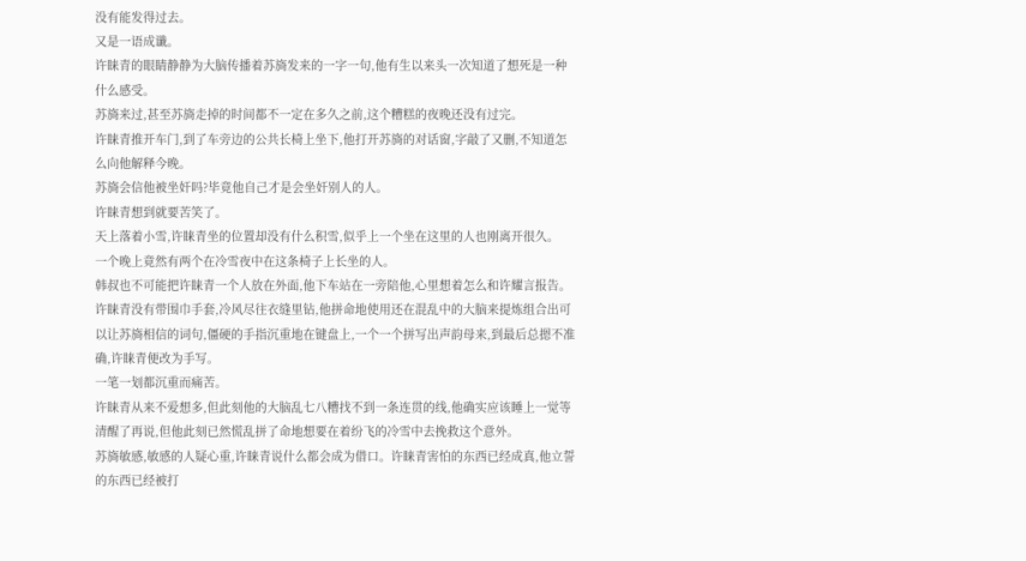没有能发得过去。
又是一语成谶。
许睐青的眼睛静静为大脑传播着苏旖发来的一字一句,他有生以来头一次知道了想死是一种什么感受。
苏旖来过,甚至苏旖走掉的时间都不一定在多久之前,这个糟糕的夜晚还没有过完。
许睐青推开车门,到了车旁边的公共长椅上坐下,他打开苏旖的对话窗,字敲了又删,不知道怎么向他解释今晚。
苏旖会信他被坐奸吗?毕竟他自己才是会坐奸别人的人。
许睐青想到就要苦笑了。
天上落着小雪,许睐青坐的位置却没有什么积雪,似乎上一个坐在这里的人也刚离开很久。
一个晚上竟然有两个在冷雪夜中在这条椅子上长坐的人。
韩叔也不可能把许睐青一个人放在外面,他下车站在一旁陪他,心里想着怎么和许耀言报告。
许睐青没有带围巾手套,冷风尽往衣缝里钻,他拼命地使用还在混乱中的大脑来提炼组合出可以让苏旖相信的词句,僵硬的手指沉重地在键盘上,一个一个拼写出声韵母来,到最后总摁不准确,许睐青便改为手写。
一笔一划都沉重而痛苦。
许睐青从来不爱想多,但此刻他的大脑乱七八糟找不到一条连贯的线,他确实应该睡上一觉等清醒了再说,但他此刻已然慌乱拼了命地想要在着纷飞的冷雪中去挽救这个意外。
苏旖敏感,敏感的人疑心重,许睐青说什么都会成为借口。许睐青害怕的东西已经成真,他立誓的东西已经被打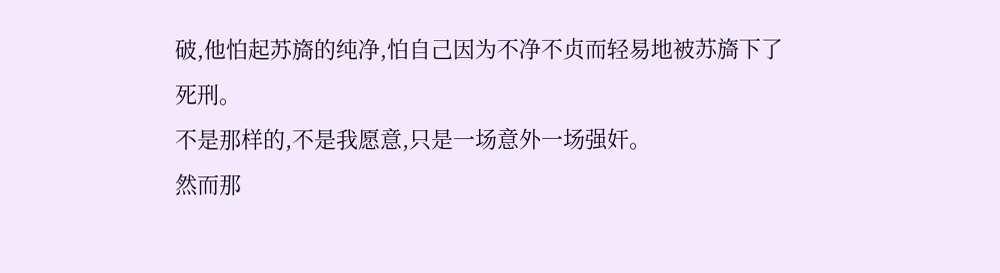破,他怕起苏旖的纯净,怕自己因为不净不贞而轻易地被苏旖下了死刑。
不是那样的,不是我愿意,只是一场意外一场强奸。
然而那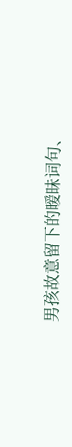男孩故意留下的暧昧词句、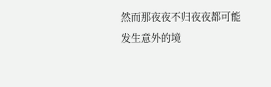然而那夜夜不归夜夜都可能发生意外的境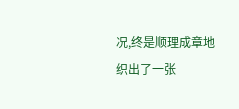况,终是顺理成章地织出了一张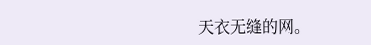天衣无缝的网。